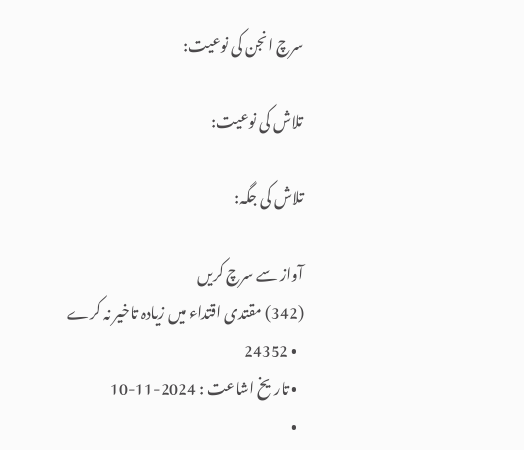سرچ انجن کی نوعیت:

تلاش کی نوعیت:

تلاش کی جگہ:

آواز سے سرچ کریں
(342) مقتدی اقتداء میں زیادہ تاخیر نہ کرے
  • 24352
  • تاریخ اشاعت : 2024-11-10
  •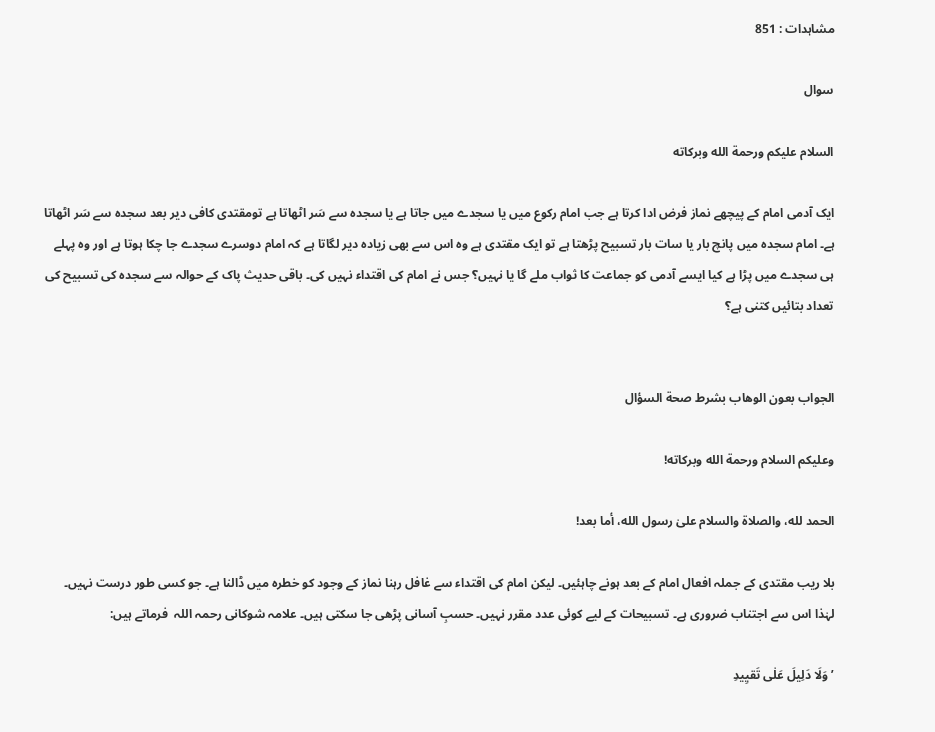مشاہدات : 851

سوال

السلام عليكم ورحمة الله وبركاته

ایک آدمی امام کے پیچھے نماز فرض ادا کرتا ہے جب امام رکوع میں یا سجدے میں جاتا ہے یا سجدہ سے سَر اٹھاتا ہے تومقتدی کافی دیر بعد سجدہ سے سَر اٹھاتا ہے۔ امام سجدہ میں پانچ بار یا سات بار تسبیح پڑھتا ہے تو ایک مقتدی ہے وہ اس سے بھی زیادہ دیر لگاتا ہے کہ امام دوسرے سجدے جا چکا ہوتا ہے اور وہ پہلے ہی سجدے میں پڑا ہے کیا ایسے آدمی کو جماعت کا ثواب ملے گا یا نہیں؟ جس نے امام کی اقتداء نہیں کی۔ باقی حدیث پاک کے حوالہ سے سجدہ کی تسبیح کی تعداد بتائیں کتنی ہے؟


الجواب بعون الوهاب بشرط صحة السؤال

وعلیکم السلام ورحمة الله وبرکاته!

الحمد لله، والصلاة والسلام علىٰ رسول الله، أما بعد!

بلا ریب مقتدی کے جملہ افعال امام کے بعد ہونے چاہئیں۔ لیکن امام کی اقتداء سے غافل رہنا نماز کے وجود کو خطرہ میں ڈالنا ہے۔ جو کسی طور درست نہیں۔ لہٰذا اس سے اجتناب ضروری ہے۔ تسبیحات کے لیے کوئی عدد مقرر نہیں۔ حسبِ آسانی پڑھی جا سکتی ہیں۔ علامہ شوکانی رحمہ اللہ  فرماتے ہیں:

’ وَلَا دَلِیلَ عَلٰی تَقیِیدِ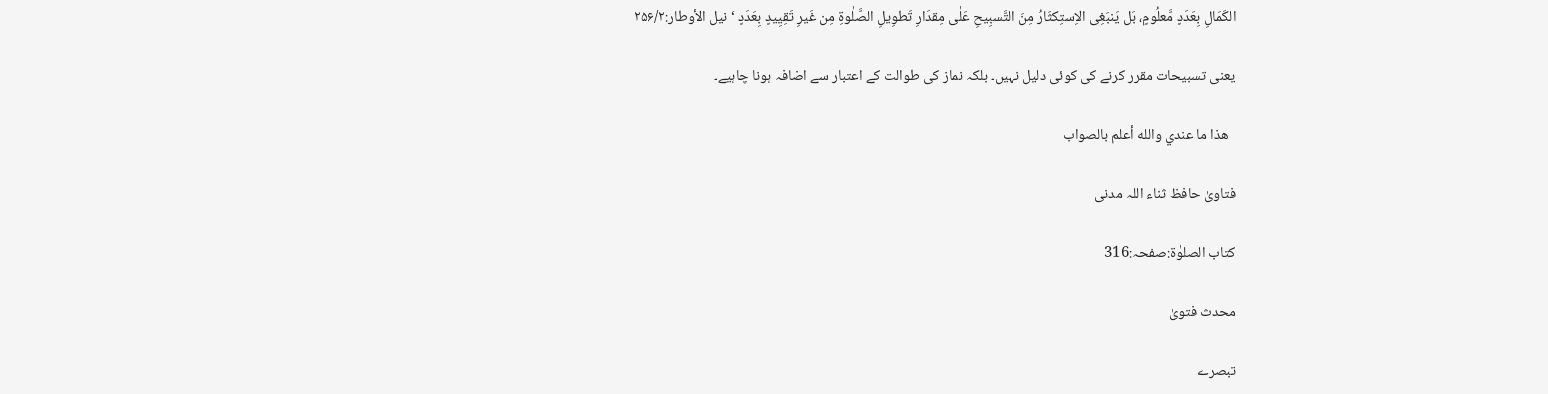الکَمَالِ بِعَدَدٍ مَّعلُومٍ، بَل یَنبَغِی الاِستِکثَارُ مِنَ التَّسبِیحِ عَلٰی مِقدَارِ تَطوِیلِ الصَّلٰوةِ مِن غَیرِ تَقِیِیدٍ بِعَدَدٍ ‘نیل الأوطار:۲۵۶/۲

یعنی تسبیحات مقرر کرنے کی کوئی دلیل نہیں۔ بلکہ نماز کی طوالت کے اعتبار سے اضافہ ہونا چاہیے۔

  ھذا ما عندي والله أعلم بالصواب

فتاویٰ حافظ ثناء اللہ مدنی

کتاب الصلوٰۃ:صفحہ:316

محدث فتویٰ

تبصرے